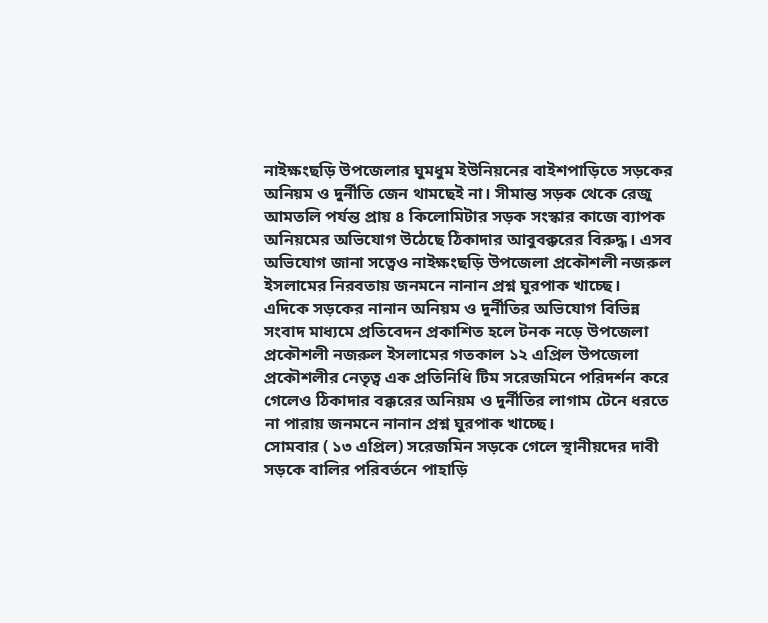নাইক্ষংছড়ি উপজেলার ঘুমধুম ইউনিয়নের বাইশপাড়িতে সড়কের অনিয়ম ও দুর্নীতি জেন থামছেই না। সীমান্ত সড়ক থেকে রেজু আমতলি পর্যন্ত প্রায় ৪ কিলোমিটার সড়ক সংস্কার কাজে ব্যাপক অনিয়মের অভিযোগ উঠেছে ঠিকাদার আবুবক্করের বিরুদ্ধ। এসব অভিযোগ জানা সত্বেও নাইক্ষংছড়ি উপজেলা প্রকৌশলী নজরুল ইসলামের নিরবতায় জনমনে নানান প্রশ্ন ঘুরপাক খাচ্ছে।
এদিকে সড়কের নানান অনিয়ম ও দুর্নীতির অভিযোগ বিভিন্ন সংবাদ মাধ্যমে প্রতিবেদন প্রকাশিত হলে টনক নড়ে উপজেলা প্রকৌশলী নজরুল ইসলামের গতকাল ১২ এপ্রিল উপজেলা প্রকৌশলীর নেতৃত্ব এক প্রতিনিধি টিম সরেজমিনে পরিদর্শন করে গেলেও ঠিকাদার বক্করের অনিয়ম ও দুর্নীতির লাগাম টেনে ধরতে না পারায় জনমনে নানান প্রশ্ন ঘুরপাক খাচ্ছে।
সোমবার ( ১৩ এপ্রিল) সরেজমিন সড়কে গেলে স্থানীয়দের দাবী সড়কে বালির পরিবর্তনে পাহাড়ি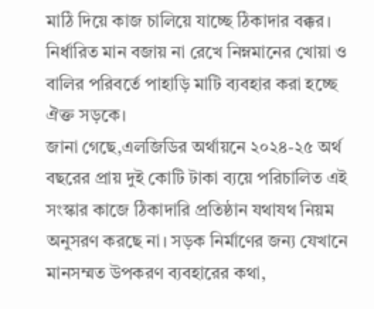মাঠি দিয়ে কাজ চালিয়ে যাচ্ছে ঠিকাদার বক্কর। নির্ধারিত মান বজায় না রেখে নিম্নমানের খোয়া ও বালির পরিবর্তে পাহাড়ি মাটি ব্যবহার করা হচ্ছে ঐক্ত সড়কে।
জানা গেছে,এলজিডির অর্থায়নে ২০২৪-২৫ অর্থ বছরের প্রায় দুই কোটি টাকা ব্যয়ে পরিচালিত এই সংস্কার কাজে ঠিকাদারি প্রতিষ্ঠান যথাযথ নিয়ম অনুসরণ করছে না। সড়ক নির্মাণের জন্য যেখানে মানসম্মত উপকরণ ব্যবহারের কথা,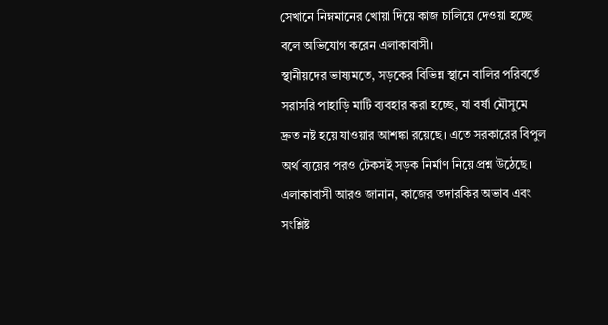সেখানে নিম্নমানের খোয়া দিয়ে কাজ চালিয়ে দেওয়া হচ্ছে বলে অভিযোগ করেন এলাকাবাসী।
স্থানীয়দের ভাষ্যমতে, সড়কের বিভিন্ন স্থানে বালির পরিবর্তে সরাসরি পাহাড়ি মাটি ব্যবহার করা হচ্ছে, যা বর্ষা মৌসুমে দ্রুত নষ্ট হয়ে যাওয়ার আশঙ্কা রয়েছে। এতে সরকারের বিপুল অর্থ ব্যয়ের পরও টেকসই সড়ক নির্মাণ নিয়ে প্রশ্ন উঠেছে।
এলাকাবাসী আরও জানান, কাজের তদারকির অভাব এবং সংশ্লিষ্ট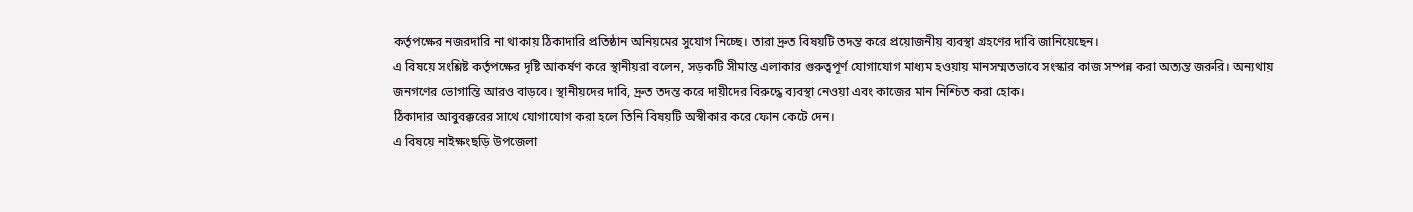কর্তৃপক্ষের নজরদারি না থাকায় ঠিকাদারি প্রতিষ্ঠান অনিয়মের সুযোগ নিচ্ছে। তারা দ্রুত বিষয়টি তদন্ত করে প্রয়োজনীয় ব্যবস্থা গ্রহণের দাবি জানিয়েছেন।
এ বিষয়ে সংশ্লিষ্ট কর্তৃপক্ষের দৃষ্টি আকর্ষণ করে স্থানীয়রা বলেন, সড়কটি সীমান্ত এলাকার গুরুত্বপূর্ণ যোগাযোগ মাধ্যম হওয়ায় মানসম্মতভাবে সংস্কার কাজ সম্পন্ন করা অত্যন্ত জরুরি। অন্যথায় জনগণের ভোগান্তি আরও বাড়বে। স্থানীয়দের দাবি, দ্রুত তদন্ত করে দায়ীদের বিরুদ্ধে ব্যবস্থা নেওয়া এবং কাজের মান নিশ্চিত করা হোক।
ঠিকাদার আবুবক্করের সাথে যোগাযোগ করা হলে তিনি বিষয়টি অস্বীকার করে ফোন কেটে দেন।
এ বিষয়ে নাইক্ষংছড়ি উপজেলা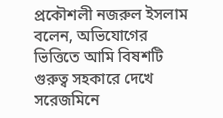প্রকৌশলী নজরুল ইসলাম বলেন, অভিযোগের ভিত্তিতে আমি বিষশটি গুরুত্ব সহকারে দেখে সরেজমিনে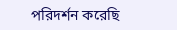পরিদর্শন করেছি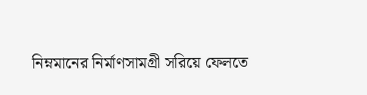নিম্নমানের নির্মাণসামগ্রী সরিয়ে ফেলতে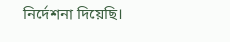নির্দেশনা দিয়েছি।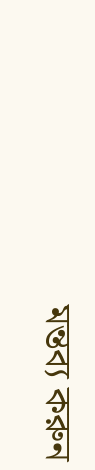মন্তব্য করুন